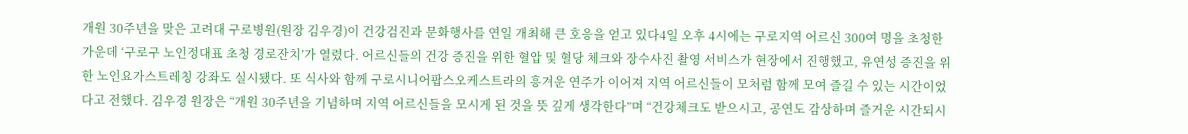개원 30주년을 맞은 고려대 구로병원(원장 김우경)이 건강검진과 문화행사를 연일 개최해 큰 호응을 얻고 있다4일 오후 4시에는 구로지역 어르신 300여 명을 초청한 가운데 ‘구로구 노인정대표 초청 경로잔치’가 열렸다. 어르신들의 건강 증진을 위한 혈압 및 혈당 체크와 장수사진 촬영 서비스가 현장에서 진행했고, 유연성 증진을 위한 노인요가스트레칭 강좌도 실시됐다. 또 식사와 함께 구로시니어팝스오케스트라의 흥겨운 연주가 이어져 지역 어르신들이 모처럼 함께 모여 즐길 수 있는 시간이었다고 전했다. 김우경 원장은 “개원 30주년을 기념하며 지역 어르신들을 모시게 된 것을 뜻 깊게 생각한다”며 “건강체크도 받으시고, 공연도 감상하며 즐거운 시간되시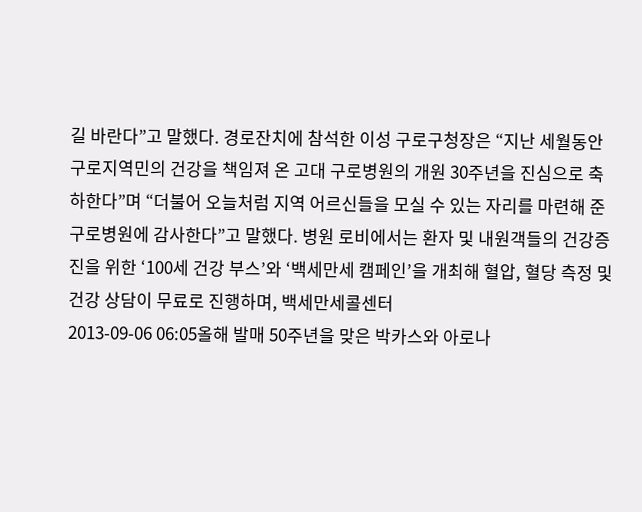길 바란다”고 말했다. 경로잔치에 참석한 이성 구로구청장은 “지난 세월동안 구로지역민의 건강을 책임져 온 고대 구로병원의 개원 30주년을 진심으로 축하한다”며 “더불어 오늘처럼 지역 어르신들을 모실 수 있는 자리를 마련해 준 구로병원에 감사한다”고 말했다. 병원 로비에서는 환자 및 내원객들의 건강증진을 위한 ‘100세 건강 부스’와 ‘백세만세 캠페인’을 개최해 혈압, 혈당 측정 및 건강 상담이 무료로 진행하며, 백세만세콜센터
2013-09-06 06:05올해 발매 50주년을 맞은 박카스와 아로나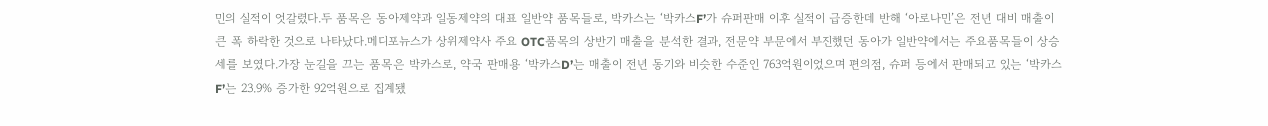민의 실적이 엇갈렸다.두 품목은 동아제약과 일동제약의 대표 일반약 품목들로, 박카스는 ‘박카스F’가 슈퍼판매 이후 실적이 급증한데 반해 ‘아로나민’은 전년 대비 매출이 큰 폭 하락한 것으로 나타났다.메디포뉴스가 상위제약사 주요 OTC품목의 상반기 매출을 분석한 결과, 전문약 부문에서 부진했던 동아가 일반약에서는 주요품목들이 상승세를 보였다.가장 눈길을 끄는 품목은 박카스로, 약국 판매용 ‘박카스D’는 매출이 전년 동기와 비슷한 수준인 763억원이었으며 편의점, 슈퍼 등에서 판매되고 있는 ‘박카스F’는 23.9% 증가한 92억원으로 집계됐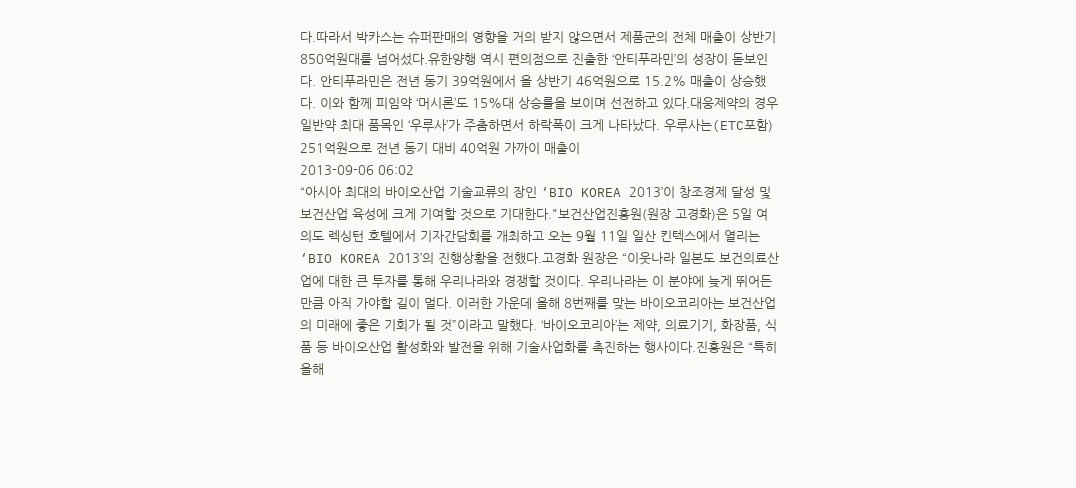다.따라서 박카스는 슈퍼판매의 영향을 거의 받지 않으면서 제품군의 전체 매출이 상반기 850억원대를 넘어섰다.유한양행 역시 편의점으로 진출한 ‘안티푸라민’의 성장이 돋보인다. 안티푸라민은 전년 동기 39억원에서 올 상반기 46억원으로 15.2% 매출이 상승했다. 이와 함께 피임약 ‘머시론’도 15%대 상승률을 보이며 선전하고 있다.대웅제약의 경우 일반약 최대 품목인 ‘우루사’가 주춤하면서 하락폭이 크게 나타났다. 우루사는(ETC포함) 251억원으로 전년 동기 대비 40억원 가까이 매출이
2013-09-06 06:02
“아시아 최대의 바이오산업 기술교류의 장인 ‘BIO KOREA 2013’이 창조경제 달성 및 보건산업 육성에 크게 기여할 것으로 기대한다."보건산업진흥원(원장 고경화)은 5일 여의도 렉싱턴 호텔에서 기자간담회를 개최하고 오는 9월 11일 일산 킨텍스에서 열리는 ‘BIO KOREA 2013’의 진행상황을 전했다.고경화 원장은 “이웃나라 일본도 보건의료산업에 대한 큰 투자를 통해 우리나라와 경쟁할 것이다. 우리나라는 이 분야에 늦게 뛰어든 만큼 아직 가야할 길이 멀다. 이러한 가운데 올해 8번째를 맞는 바이오코리아는 보건산업의 미래에 좋은 기회가 될 것”이라고 말했다. ‘바이오코리아’는 제약, 의료기기, 화장품, 식품 등 바이오산업 활성화와 발전을 위해 기술사업화를 촉진하는 행사이다.진흥원은 “특히 올해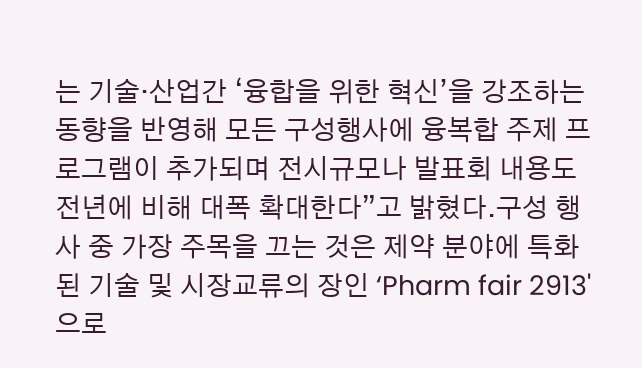는 기술·산업간 ‘융합을 위한 혁신’을 강조하는 동향을 반영해 모든 구성행사에 융복합 주제 프로그램이 추가되며 전시규모나 발표회 내용도 전년에 비해 대폭 확대한다”고 밝혔다.구성 행사 중 가장 주목을 끄는 것은 제약 분야에 특화된 기술 및 시장교류의 장인 ‘Pharm fair 2913'으로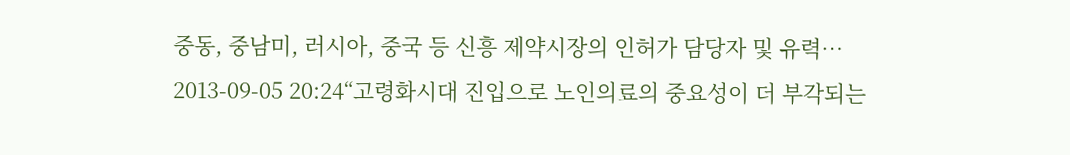중동, 중남미, 러시아, 중국 등 신흥 제약시장의 인허가 담당자 및 유력…
2013-09-05 20:24“고령화시대 진입으로 노인의료의 중요성이 더 부각되는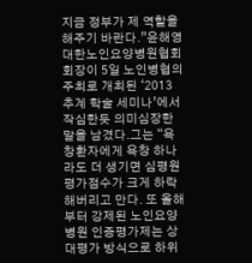지금 정부가 제 역할을 해주기 바란다.”윤해영 대한노인요양병원협회 회장이 5일 노인병협의 주최로 개최된 ‘2013 추계 학술 세미나’에서 작심한듯 의미심장한 말을 남겼다.그는 “욕창환자에게 욕창 하나라도 더 생기면 심평원 평가점수가 크게 하락해버리고 만다. 또 올해부터 강제된 노인요양병원 인증평가제는 상대평가 방식으로 하위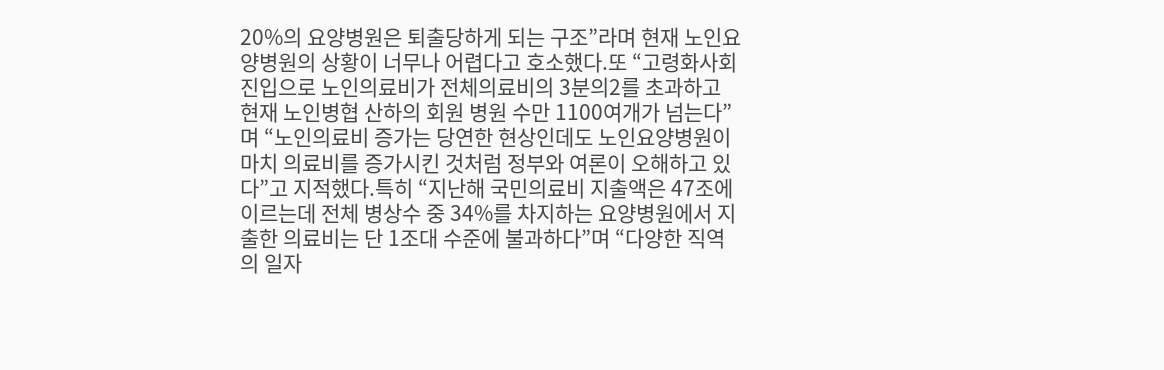20%의 요양병원은 퇴출당하게 되는 구조”라며 현재 노인요양병원의 상황이 너무나 어렵다고 호소했다.또 “고령화사회 진입으로 노인의료비가 전체의료비의 3분의2를 초과하고 현재 노인병협 산하의 회원 병원 수만 1100여개가 넘는다”며 “노인의료비 증가는 당연한 현상인데도 노인요양병원이 마치 의료비를 증가시킨 것처럼 정부와 여론이 오해하고 있다”고 지적했다.특히 “지난해 국민의료비 지출액은 47조에 이르는데 전체 병상수 중 34%를 차지하는 요양병원에서 지출한 의료비는 단 1조대 수준에 불과하다”며 “다양한 직역의 일자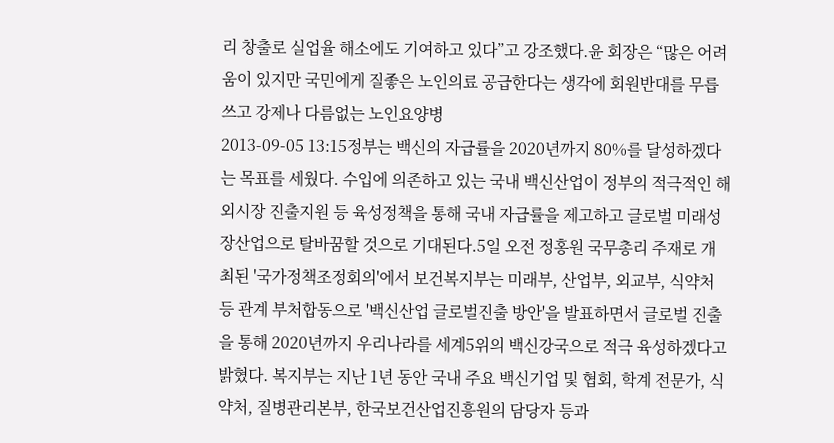리 창출로 실업율 해소에도 기여하고 있다”고 강조했다.윤 회장은 “많은 어려움이 있지만 국민에게 질좋은 노인의료 공급한다는 생각에 회원반대를 무릅쓰고 강제나 다름없는 노인요양병
2013-09-05 13:15정부는 백신의 자급률을 2020년까지 80%를 달성하겠다는 목표를 세웠다. 수입에 의존하고 있는 국내 백신산업이 정부의 적극적인 해외시장 진출지원 등 육성정책을 통해 국내 자급률을 제고하고 글로벌 미래성장산업으로 탈바꿈할 것으로 기대된다.5일 오전 정홍원 국무총리 주재로 개최된 '국가정책조정회의'에서 보건복지부는 미래부, 산업부, 외교부, 식약처 등 관계 부처합동으로 '백신산업 글로벌진출 방안'을 발표하면서 글로벌 진출을 통해 2020년까지 우리나라를 세계5위의 백신강국으로 적극 육성하겠다고 밝혔다. 복지부는 지난 1년 동안 국내 주요 백신기업 및 협회, 학계 전문가, 식약처, 질병관리본부, 한국보건산업진흥원의 담당자 등과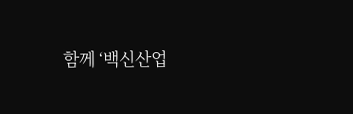함께 ‘백신산업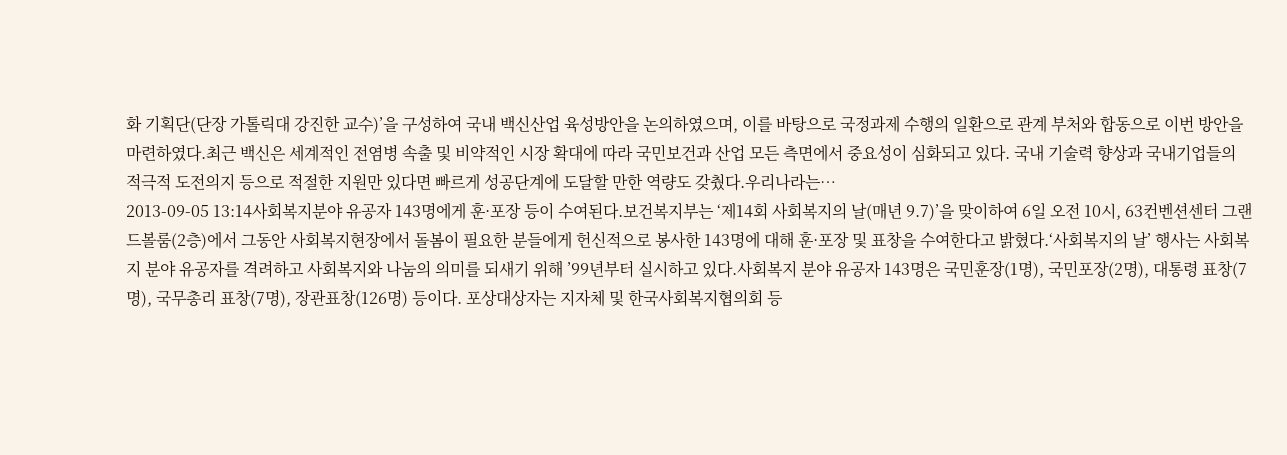화 기획단(단장 가톨릭대 강진한 교수)’을 구성하여 국내 백신산업 육성방안을 논의하였으며, 이를 바탕으로 국정과제 수행의 일환으로 관계 부처와 합동으로 이번 방안을 마련하였다.최근 백신은 세계적인 전염병 속출 및 비약적인 시장 확대에 따라 국민보건과 산업 모든 측면에서 중요성이 심화되고 있다. 국내 기술력 향상과 국내기업들의 적극적 도전의지 등으로 적절한 지원만 있다면 빠르게 성공단계에 도달할 만한 역량도 갖췄다.우리나라는…
2013-09-05 13:14사회복지분야 유공자 143명에게 훈·포장 등이 수여된다.보건복지부는 ‘제14회 사회복지의 날(매년 9.7)’을 맞이하여 6일 오전 10시, 63컨벤션센터 그랜드볼룸(2층)에서 그동안 사회복지현장에서 돌봄이 필요한 분들에게 헌신적으로 봉사한 143명에 대해 훈·포장 및 표창을 수여한다고 밝혔다.‘사회복지의 날’ 행사는 사회복지 분야 유공자를 격려하고 사회복지와 나눔의 의미를 되새기 위해 ’99년부터 실시하고 있다.사회복지 분야 유공자 143명은 국민훈장(1명), 국민포장(2명), 대통령 표창(7명), 국무총리 표창(7명), 장관표창(126명) 등이다. 포상대상자는 지자체 및 한국사회복지협의회 등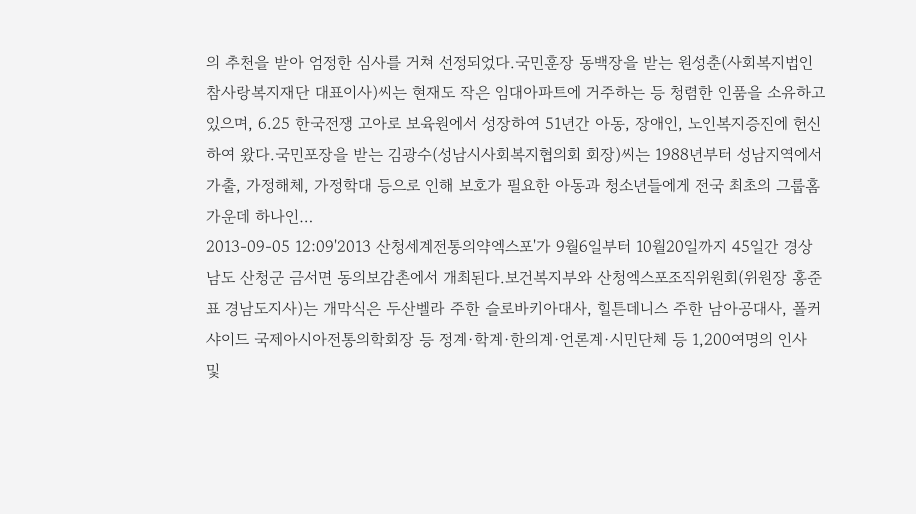의 추천을 받아 엄정한 심사를 거쳐 선정되었다.국민훈장 동백장을 받는 원성춘(사회복지법인 참사랑복지재단 대표이사)씨는 현재도 작은 임대아파트에 거주하는 등 청렴한 인품을 소유하고 있으며, 6.25 한국전쟁 고아로 보육원에서 성장하여 51년간 아동, 장애인, 노인복지증진에 헌신하여 왔다.국민포장을 받는 김광수(성남시사회복지협의회 회장)씨는 1988년부터 성남지역에서 가출, 가정해체, 가정학대 등으로 인해 보호가 필요한 아동과 청소년들에게 전국 최초의 그룹홈 가운데 하나인…
2013-09-05 12:09'2013 산청세계전통의약엑스포'가 9월6일부터 10월20일까지 45일간 경상남도 산청군 금서면 동의보감촌에서 개최된다.보건복지부와 산청엑스포조직위원회(위원장 홍준표 경남도지사)는 개막식은 두산벨라 주한 슬로바키아대사, 힐튼데니스 주한 남아공대사, 폴커샤이드 국제아시아전통의학회장 등 정계·학계·한의계·언론계·시민단체 등 1,200여명의 인사 및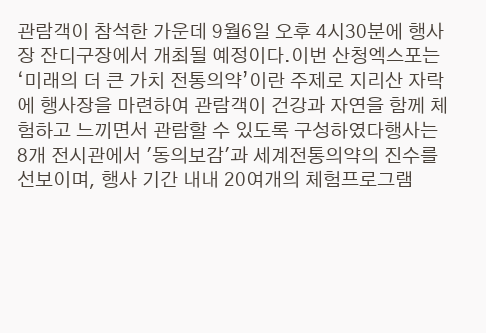관람객이 참석한 가운데 9월6일 오후 4시30분에 행사장 잔디구장에서 개최될 예정이다.이번 산청엑스포는 ‘미래의 더 큰 가치 전통의약’이란 주제로 지리산 자락에 행사장을 마련하여 관람객이 건강과 자연을 함께 체험하고 느끼면서 관람할 수 있도록 구성하였다행사는 8개 전시관에서 '동의보감'과 세계전통의약의 진수를 선보이며, 행사 기간 내내 20여개의 체험프로그램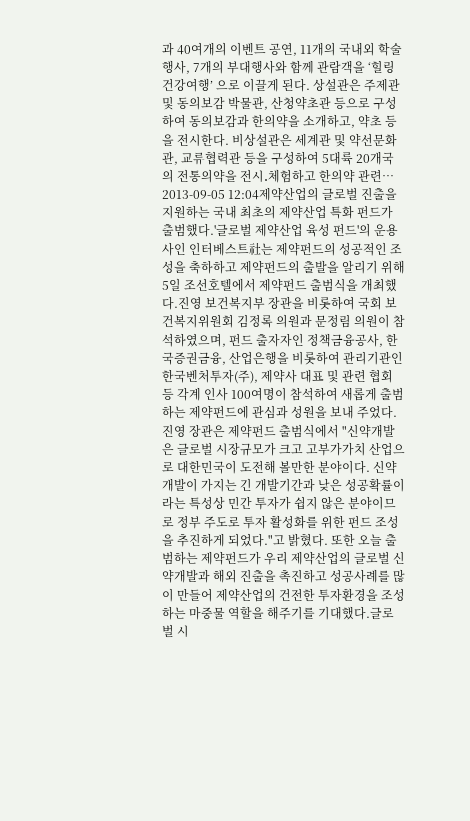과 40여개의 이벤트 공연, 11개의 국내외 학술행사, 7개의 부대행사와 함께 관람객을 ‘힐링 건강여행’ 으로 이끌게 된다. 상설관은 주제관 및 동의보감 박물관, 산청약초관 등으로 구성하여 동의보감과 한의약을 소개하고, 약초 등을 전시한다. 비상설관은 세계관 및 약선문화관, 교류협력관 등을 구성하여 5대륙 20개국의 전통의약을 전시․체험하고 한의약 관련…
2013-09-05 12:04제약산업의 글로벌 진출을 지원하는 국내 최초의 제약산업 특화 펀드가 출범했다.'글로벌 제약산업 육성 펀드'의 운용사인 인터베스트社는 제약펀드의 성공적인 조성을 축하하고 제약펀드의 출발을 알리기 위해 5일 조선호텔에서 제약펀드 출범식을 개최했다.진영 보건복지부 장관을 비롯하여 국회 보건복지위원회 김정록 의원과 문정림 의원이 참석하였으며, 펀드 출자자인 정책금융공사, 한국증권금융, 산업은행을 비롯하여 관리기관인 한국벤처투자(주), 제약사 대표 및 관련 협회 등 각계 인사 100여명이 참석하여 새롭게 출범하는 제약펀드에 관심과 성원을 보내 주었다.진영 장관은 제약펀드 출범식에서 "신약개발은 글로벌 시장규모가 크고 고부가가치 산업으로 대한민국이 도전해 볼만한 분야이다. 신약개발이 가지는 긴 개발기간과 낮은 성공확률이라는 특성상 민간 투자가 쉽지 않은 분야이므로 정부 주도로 투자 활성화를 위한 펀드 조성을 추진하게 되었다."고 밝혔다. 또한 오늘 출범하는 제약펀드가 우리 제약산업의 글로벌 신약개발과 해외 진출을 촉진하고 성공사례를 많이 만들어 제약산업의 건전한 투자환경을 조성하는 마중물 역할을 해주기를 기대했다.글로벌 시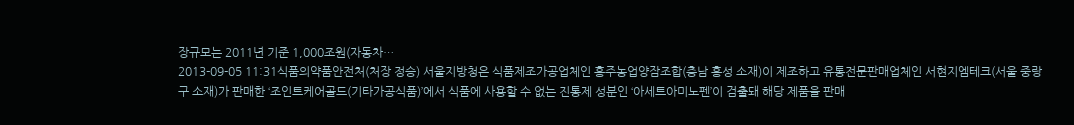장규모는 2011년 기준 1,000조원(자동차…
2013-09-05 11:31식품의약품안전처(처장 정승) 서울지방청은 식품제조가공업체인 홍주농업양잠조합(충남 홍성 소재)이 제조하고 유통전문판매업체인 서현지엠테크(서울 중랑구 소재)가 판매한 ‘조인트케어골드(기타가공식품)’에서 식품에 사용할 수 없는 진통제 성분인 ‘아세트아미노펜’이 검출돼 해당 제품을 판매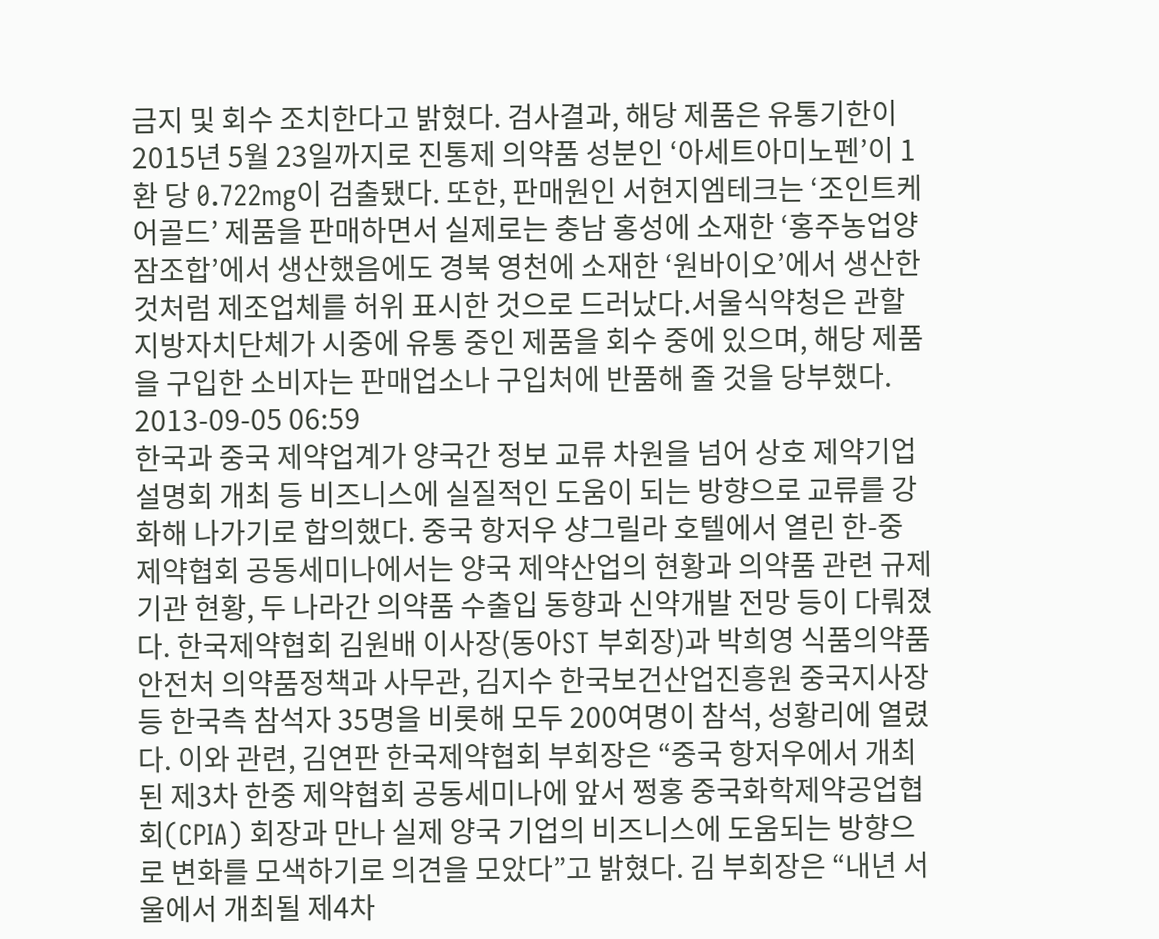금지 및 회수 조치한다고 밝혔다. 검사결과, 해당 제품은 유통기한이 2015년 5월 23일까지로 진통제 의약품 성분인 ‘아세트아미노펜’이 1환 당 0.722mg이 검출됐다. 또한, 판매원인 서현지엠테크는 ‘조인트케어골드’ 제품을 판매하면서 실제로는 충남 홍성에 소재한 ‘홍주농업양잠조합’에서 생산했음에도 경북 영천에 소재한 ‘원바이오’에서 생산한 것처럼 제조업체를 허위 표시한 것으로 드러났다.서울식약청은 관할 지방자치단체가 시중에 유통 중인 제품을 회수 중에 있으며, 해당 제품을 구입한 소비자는 판매업소나 구입처에 반품해 줄 것을 당부했다.
2013-09-05 06:59
한국과 중국 제약업계가 양국간 정보 교류 차원을 넘어 상호 제약기업 설명회 개최 등 비즈니스에 실질적인 도움이 되는 방향으로 교류를 강화해 나가기로 합의했다. 중국 항저우 샹그릴라 호텔에서 열린 한-중 제약협회 공동세미나에서는 양국 제약산업의 현황과 의약품 관련 규제기관 현황, 두 나라간 의약품 수출입 동향과 신약개발 전망 등이 다뤄졌다. 한국제약협회 김원배 이사장(동아ST 부회장)과 박희영 식품의약품안전처 의약품정책과 사무관, 김지수 한국보건산업진흥원 중국지사장 등 한국측 참석자 35명을 비롯해 모두 200여명이 참석, 성황리에 열렸다. 이와 관련, 김연판 한국제약협회 부회장은 “중국 항저우에서 개최된 제3차 한중 제약협회 공동세미나에 앞서 쩡홍 중국화학제약공업협회(CPIA) 회장과 만나 실제 양국 기업의 비즈니스에 도움되는 방향으로 변화를 모색하기로 의견을 모았다”고 밝혔다. 김 부회장은 “내년 서울에서 개최될 제4차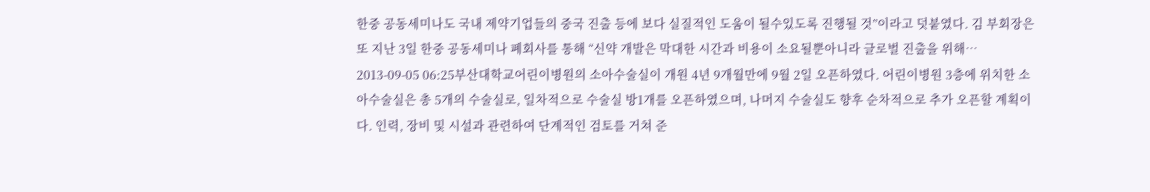한중 공동세미나도 국내 제약기업들의 중국 진출 등에 보다 실질적인 도움이 될수있도록 진행될 것”이라고 덧붙였다. 김 부회장은 또 지난 3일 한중 공동세미나 폐회사를 통해 “신약 개발은 막대한 시간과 비용이 소요될뿐아니라 글로벌 진출을 위해…
2013-09-05 06:25부산대학교어린이병원의 소아수술실이 개원 4년 9개월만에 9월 2일 오픈하였다. 어린이병원 3층에 위치한 소아수술실은 총 5개의 수술실로, 일차적으로 수술실 방1개를 오픈하였으며, 나머지 수술실도 향후 순차적으로 추가 오픈할 계획이다. 인력, 장비 및 시설과 관련하여 단계적인 검토를 거쳐 준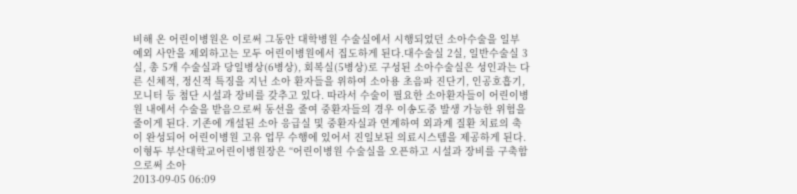비해 온 어린이병원은 이로써 그동안 대학병원 수술실에서 시행되었던 소아수술을 일부 예외 사안을 제외하고는 모두 어린이병원에서 집도하게 된다.대수술실 2실, 일반수술실 3실, 총 5개 수술실과 당일병상(6병상), 회복실(5병상)로 구성된 소아수술실은 성인과는 다른 신체적, 정신적 특징을 지닌 소아 환자들을 위하여 소아용 초음파 진단기, 인공호흡기, 모니터 등 첨단 시설과 장비를 갖추고 있다. 따라서 수술이 필요한 소아환자들이 어린이병원 내에서 수술을 받음으로써 동선을 줄여 중환자들의 경우 이송도중 발생 가능한 위험을 줄이게 된다. 기존에 개설된 소아 응급실 및 중환자실과 연계하여 외과계 질환 치료의 축이 완성되어 어린이병원 고유 업무 수행에 있어서 진일보된 의료시스템을 제공하게 된다. 이형두 부산대학교어린이병원장은 “어린이병원 수술실을 오픈하고 시설과 장비를 구축함으로써 소아
2013-09-05 06:09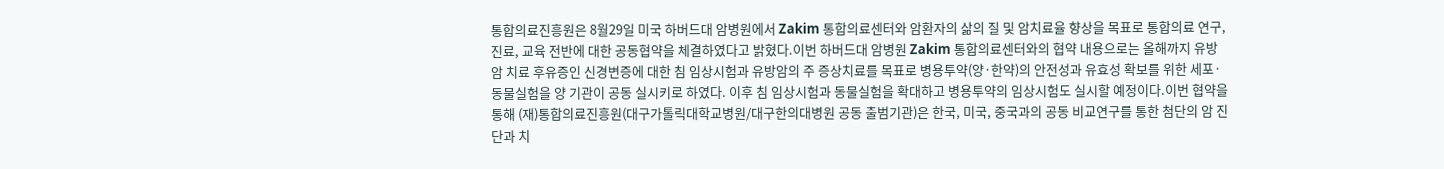통합의료진흥원은 8월29일 미국 하버드대 암병원에서 Zakim 통합의료센터와 암환자의 삶의 질 및 암치료율 향상을 목표로 통합의료 연구, 진료, 교육 전반에 대한 공동협약을 체결하였다고 밝혔다.이번 하버드대 암병원 Zakim 통합의료센터와의 협약 내용으로는 올해까지 유방암 치료 후유증인 신경변증에 대한 침 임상시험과 유방암의 주 증상치료를 목표로 병용투약(양·한약)의 안전성과 유효성 확보를 위한 세포·동물실험을 양 기관이 공동 실시키로 하였다. 이후 침 임상시험과 동물실험을 확대하고 병용투약의 임상시험도 실시할 예정이다.이번 협약을 통해 (재)통합의료진흥원(대구가톨릭대학교병원/대구한의대병원 공동 출범기관)은 한국, 미국, 중국과의 공동 비교연구를 통한 첨단의 암 진단과 치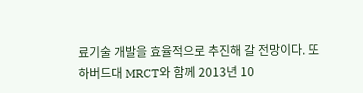료기술 개발을 효율적으로 추진해 갈 전망이다. 또 하버드대 MRCT와 함께 2013년 10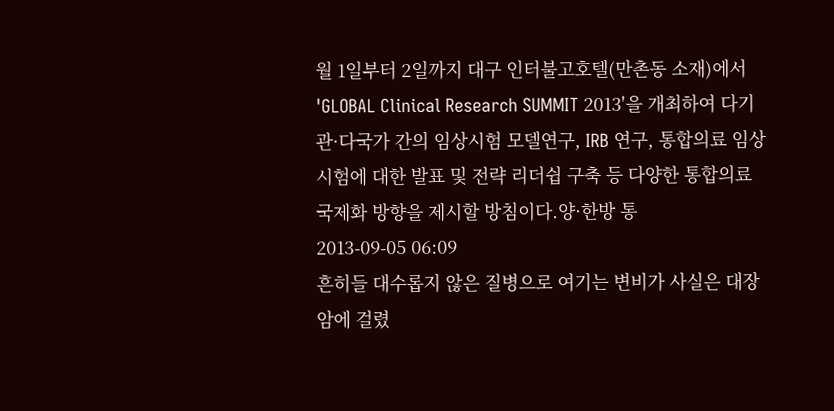월 1일부터 2일까지 대구 인터불고호텔(만촌동 소재)에서 'GLOBAL Clinical Research SUMMIT 2013'을 개최하여 다기관·다국가 간의 임상시험 모델연구, IRB 연구, 통합의료 임상시험에 대한 발표 및 전략 리더쉽 구축 등 다양한 통합의료 국제화 방향을 제시할 방침이다.양·한방 통
2013-09-05 06:09
흔히들 대수롭지 않은 질병으로 여기는 변비가 사실은 대장암에 걸렸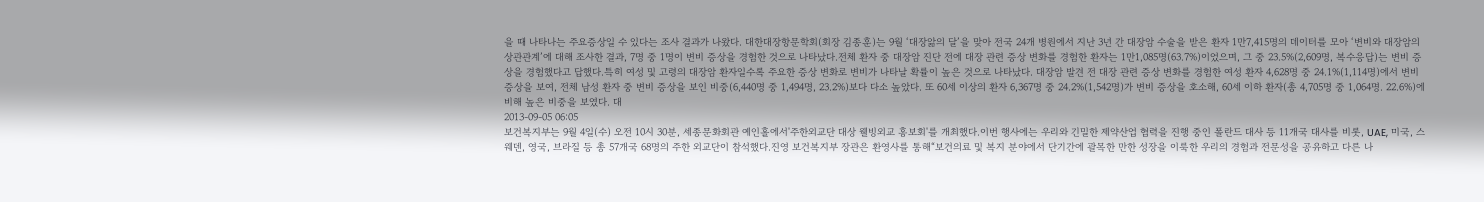을 때 나타나는 주요증상일 수 있다는 조사 결과가 나왔다. 대한대장항문학회(회장 김종훈)는 9월 ‘대장앎의 달’을 맞아 전국 24개 병원에서 지난 3년 간 대장암 수술을 받은 환자 1만7,415명의 데이터를 모아 ‘변비와 대장암의 상관관계’에 대해 조사한 결과, 7명 중 1명이 변비 증상을 경험한 것으로 나타났다.전체 환자 중 대장암 진단 전에 대장 관련 증상 변화를 경험한 환자는 1만1,085명(63.7%)이었으며, 그 중 23.5%(2,609명, 복수응답)는 변비 증상을 경험했다고 답했다.특히 여성 및 고령의 대장암 환자일수록 주요한 증상 변화로 변비가 나타날 확률이 높은 것으로 나타났다. 대장암 발견 전 대장 관련 증상 변화를 경험한 여성 환자 4,628명 중 24.1%(1,114명)에서 변비 증상을 보여, 전체 남성 환자 중 변비 증상을 보인 비중(6,440명 중 1,494명, 23.2%)보다 다소 높았다. 또 60세 이상의 환자 6,367명 중 24.2%(1,542명)가 변비 증상을 호소해, 60세 이하 환자(총 4,705명 중 1,064명. 22.6%)에 비해 높은 비중을 보였다. 대
2013-09-05 06:05
보건복지부는 9월 4일(수) 오전 10시 30분, 세종문화회관 예인홀에서'주한외교단 대상 웰빙외교 홍보회'를 개최했다.이번 행사에는 우리와 긴밀한 제약산업 협력을 진행 중인 폴란드 대사 등 11개국 대사를 비롯, UAE, 미국, 스웨덴, 영국, 브라질 등 총 57개국 68명의 주한 외교단이 참석했다.진영 보건복지부 장관은 환영사를 통해“보건의료 및 복지 분야에서 단기간에 괄목한 만한 성장을 이룩한 우리의 경험과 전문성을 공유하고 다른 나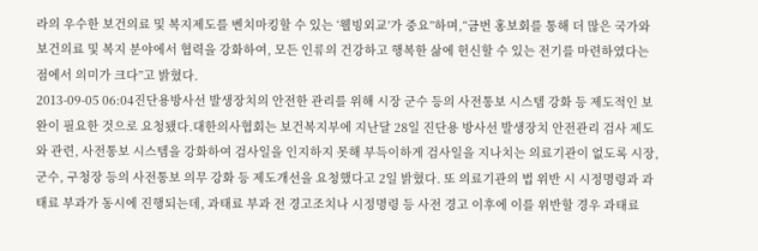라의 우수한 보건의료 및 복지제도를 벤치마킹할 수 있는 ‘웰빙외교’가 중요”하며,“금번 홍보회를 통해 더 많은 국가와 보건의료 및 복지 분야에서 협력을 강화하여, 모든 인류의 건강하고 행복한 삶에 헌신할 수 있는 전기를 마련하였다는 점에서 의미가 크다”고 밝혔다.
2013-09-05 06:04진단용방사선 발생장치의 안전한 관리를 위해 시장 군수 등의 사전통보 시스템 강화 등 제도적인 보완이 필요한 것으로 요청됐다.대한의사협회는 보건복지부에 지난달 28일 진단용 방사선 발생장치 안전관리 검사 제도와 관련, 사전통보 시스템을 강화하여 검사일을 인지하지 못해 부득이하게 검사일을 지나치는 의료기관이 없도록 시장, 군수, 구청장 등의 사전통보 의무 강화 등 제도개선을 요청했다고 2일 밝혔다. 또 의료기관의 법 위반 시 시정명령과 과태료 부과가 동시에 진행되는데, 과태료 부과 전 경고조치나 시정명령 등 사전 경고 이후에 이를 위반할 경우 과태료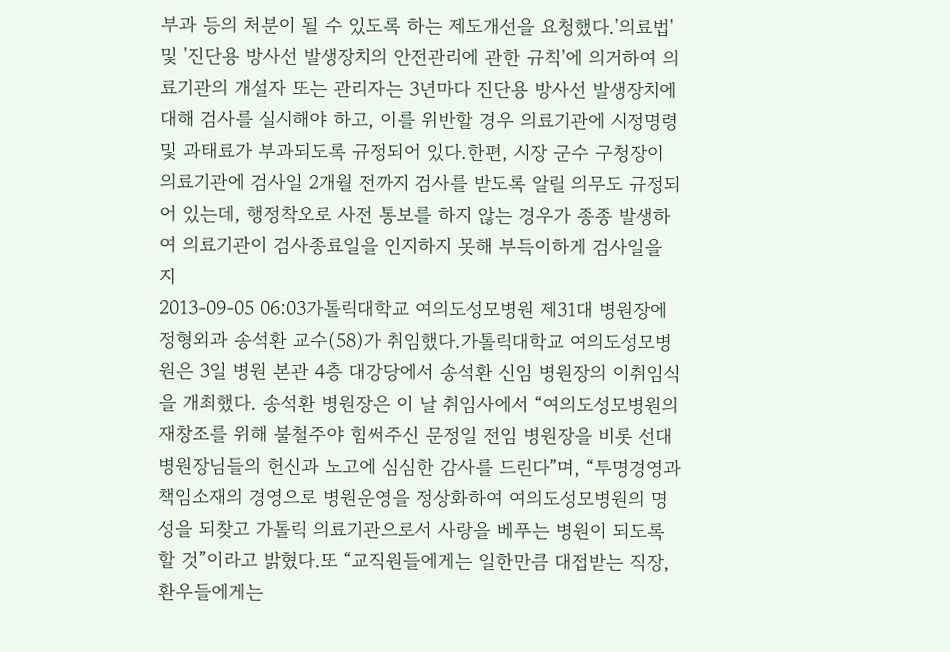부과 등의 처분이 될 수 있도록 하는 제도개선을 요청했다.'의료법' 및 '진단용 방사선 발생장치의 안전관리에 관한 규칙'에 의거하여 의료기관의 개설자 또는 관리자는 3년마다 진단용 방사선 발생장치에 대해 검사를 실시해야 하고, 이를 위반할 경우 의료기관에 시정명령 및 과태료가 부과되도록 규정되어 있다.한편, 시장 군수 구청장이 의료기관에 검사일 2개월 전까지 검사를 받도록 알릴 의무도 규정되어 있는데, 행정착오로 사전 통보를 하지 않는 경우가 종종 발생하여 의료기관이 검사종료일을 인지하지 못해 부득이하게 검사일을 지
2013-09-05 06:03가톨릭대학교 여의도성모병원 제31대 병원장에 정형외과 송석환 교수(58)가 취임했다.가톨릭대학교 여의도성모병원은 3일 병원 본관 4층 대강당에서 송석환 신임 병원장의 이취임식을 개최했다. 송석환 병원장은 이 날 취임사에서 “여의도성모병원의 재창조를 위해 불철주야 힘써주신 문정일 전임 병원장을 비롯 선대 병원장님들의 헌신과 노고에 심심한 감사를 드린다”며, “투명경영과 책임소재의 경영으로 병원운영을 정상화하여 여의도성모병원의 명성을 되찾고 가톨릭 의료기관으로서 사랑을 베푸는 병원이 되도록 할 것”이라고 밝혔다.또 “교직원들에게는 일한만큼 대접받는 직장, 환우들에게는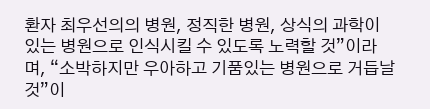환자 최우선의의 병원, 정직한 병원, 상식의 과학이 있는 병원으로 인식시킬 수 있도록 노력할 것”이라며, “소박하지만 우아하고 기품있는 병원으로 거듭날 것”이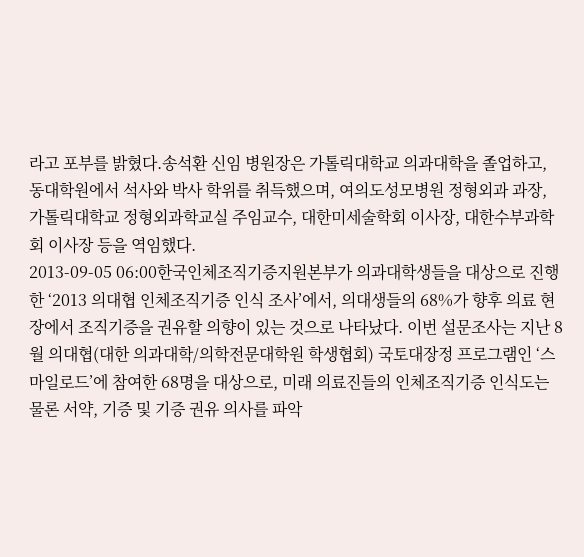라고 포부를 밝혔다.송석환 신임 병원장은 가톨릭대학교 의과대학을 졸업하고, 동대학원에서 석사와 박사 학위를 취득했으며, 여의도성모병원 정형외과 과장, 가톨릭대학교 정형외과학교실 주임교수, 대한미세술학회 이사장, 대한수부과학회 이사장 등을 역임했다.
2013-09-05 06:00한국인체조직기증지원본부가 의과대학생들을 대상으로 진행한 ‘2013 의대협 인체조직기증 인식 조사’에서, 의대생들의 68%가 향후 의료 현장에서 조직기증을 권유할 의향이 있는 것으로 나타났다. 이번 설문조사는 지난 8월 의대협(대한 의과대학/의학전문대학원 학생협회) 국토대장정 프로그램인 ‘스마일로드’에 참여한 68명을 대상으로, 미래 의료진들의 인체조직기증 인식도는 물론 서약, 기증 및 기증 권유 의사를 파악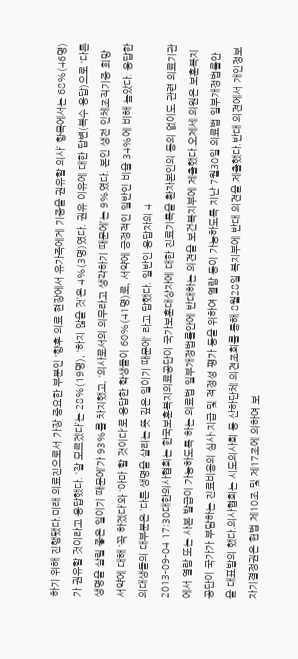하기 위해 진행됐다.미래 의료진으로서 가장 중요한 부분인 ‘향후 의료 현장에서 유가족에게 기증을 권유할 의사’ 항목에서는 68%(46명)가 권유할 것이라고 응답했다. ‘잘 모르겠다’는 28%(19명), ‘하지 않을 것’은 4%(3명)였다. 권유 이유에 대한 답변(복수 응답)으로 ‘다른 생명을 살릴 좋은 일이기 때문에’가 93%를 차지했고, ‘의사로서의 의무라고 생각하기 때문에’는 9%였다. 본인 생전 인체조직기증 희망서약에 대해 ‘꼭 하겠다’와 ‘아마 할 것이다‘로 응답한 학생들이 60%(41명)로, 서약에 긍정적인 일반인 비율 34%에 비해 높았다. 응답한 의대생들의 대부분은 ’다른 생명을 살리는 뜻 깊은 일이기 때문에‘ 라고 답했다. 일반인 응답자의 4
2013-09-04 17:30대한의사협회는 한국보훈복지의료공단이 국가보훈대상자에 대한 진료기록을 환자본인의 동의 없이도 관련 의료기관에서 열람 또는 사본 발급이 가능하도록 하는 의료법 일부개정법률안에 반대하는 의견을 보건복지부에 제출했다.오제세 의원은 보훈복지공단이 국가가 부담하는 진료비용의 심사·지급 및 적정성 평가 등을 위하여 열람 등이 가능하도록 지난 7월30일 의료법 일부개정법률안을 대표발의 했다.의사협회는 시도의사회 등 산하단체 의견조회를 통해 8월28일 복지부에 반대 의견을 제출했다.반대 의견에서 개인정보자기결정권은 헌법 제10조 및 제17조에 의하여 보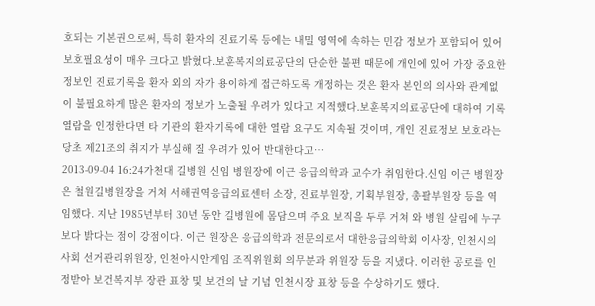호되는 기본권으로써, 특히 환자의 진료기록 등에는 내밀 영역에 속하는 민감 정보가 포함되어 있어 보호필요성이 매우 크다고 밝혔다.보훈복지의료공단의 단순한 불편 때문에 개인에 있어 가장 중요한 정보인 진료기록을 환자 외의 자가 용이하게 접근하도록 개정하는 것은 환자 본인의 의사와 관계없이 불필요하게 많은 환자의 정보가 노출될 우려가 있다고 지적했다.보훈복지의료공단에 대하여 기록열람을 인정한다면 타 기관의 환자기록에 대한 열람 요구도 지속될 것이며, 개인 진료정보 보호라는 당초 제21조의 취지가 부실해 질 우려가 있어 반대한다고…
2013-09-04 16:24가천대 길병원 신임 병원장에 이근 응급의학과 교수가 취임한다.신임 이근 병원장은 철원길병원장을 거쳐 서해권역응급의료센터 소장, 진료부원장, 기획부원장, 총괄부원장 등을 역임했다. 지난 1985년부터 30년 동안 길병원에 몸담으며 주요 보직을 두루 거쳐 와 병원 살림에 누구보다 밝다는 점이 강점이다. 이근 원장은 응급의학과 전문의로서 대한응급의학회 이사장, 인천시의사회 선거관리위원장, 인천아시안게임 조직위원회 의무분과 위원장 등을 지냈다. 이러한 공로를 인정받아 보건복지부 장관 표창 및 보건의 날 기념 인천시장 표창 등을 수상하기도 했다.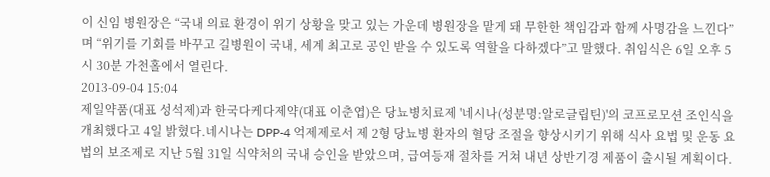이 신임 병원장은 “국내 의료 환경이 위기 상황을 맞고 있는 가운데 병원장을 맡게 돼 무한한 책임감과 함께 사명감을 느낀다”며 “위기를 기회를 바꾸고 길병원이 국내, 세계 최고로 공인 받을 수 있도록 역할을 다하겠다”고 말했다. 취임식은 6일 오후 5시 30분 가천홀에서 열린다.
2013-09-04 15:04
제일약품(대표 성석제)과 한국다케다제약(대표 이춘엽)은 당뇨병치료제 '네시나(성분명:알로글립틴)'의 코프로모션 조인식을 개최했다고 4일 밝혔다.네시나는 DPP-4 억제제로서 제 2형 당뇨병 환자의 혈당 조절을 향상시키기 위해 식사 요법 및 운동 요법의 보조제로 지난 5월 31일 식약처의 국내 승인을 받았으며, 급여등재 절차를 거쳐 내년 상반기경 제품이 출시될 계획이다.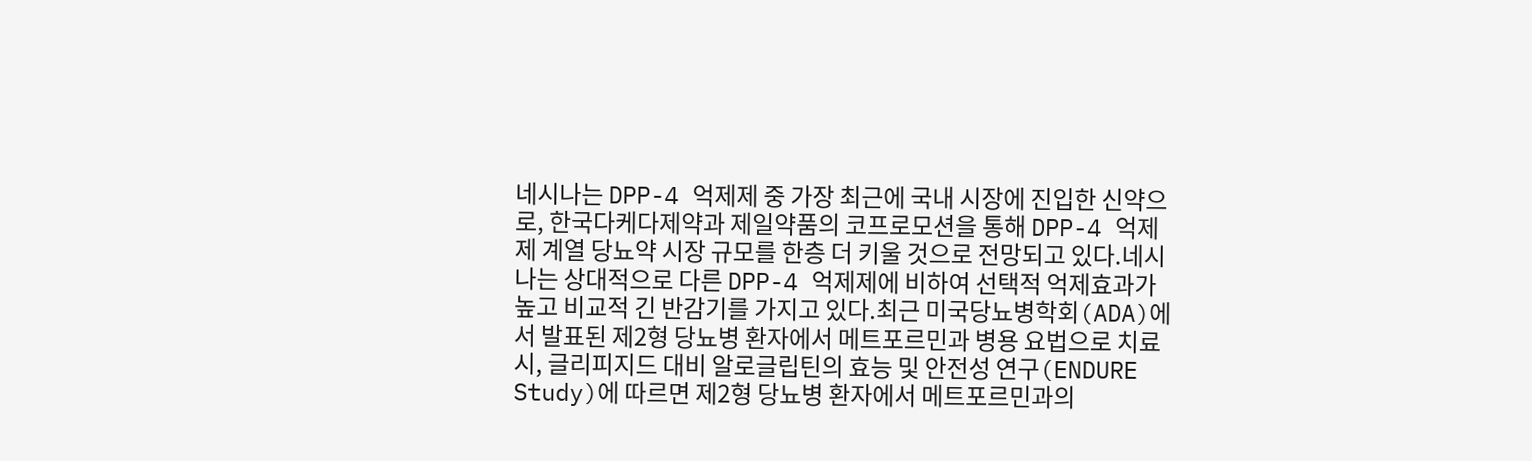네시나는 DPP-4 억제제 중 가장 최근에 국내 시장에 진입한 신약으로, 한국다케다제약과 제일약품의 코프로모션을 통해 DPP-4 억제제 계열 당뇨약 시장 규모를 한층 더 키울 것으로 전망되고 있다.네시나는 상대적으로 다른 DPP-4 억제제에 비하여 선택적 억제효과가 높고 비교적 긴 반감기를 가지고 있다.최근 미국당뇨병학회(ADA)에서 발표된 제2형 당뇨병 환자에서 메트포르민과 병용 요법으로 치료시, 글리피지드 대비 알로글립틴의 효능 및 안전성 연구(ENDURE Study)에 따르면 제2형 당뇨병 환자에서 메트포르민과의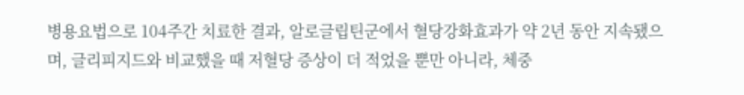병용요법으로 104주간 치료한 결과, 알로글립틴군에서 혈당강화효과가 약 2년 동안 지속됐으며, 글리피지드와 비교했을 때 저혈당 증상이 더 적었을 뿐만 아니라, 체중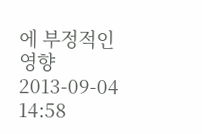에 부정적인 영향
2013-09-04 14:58